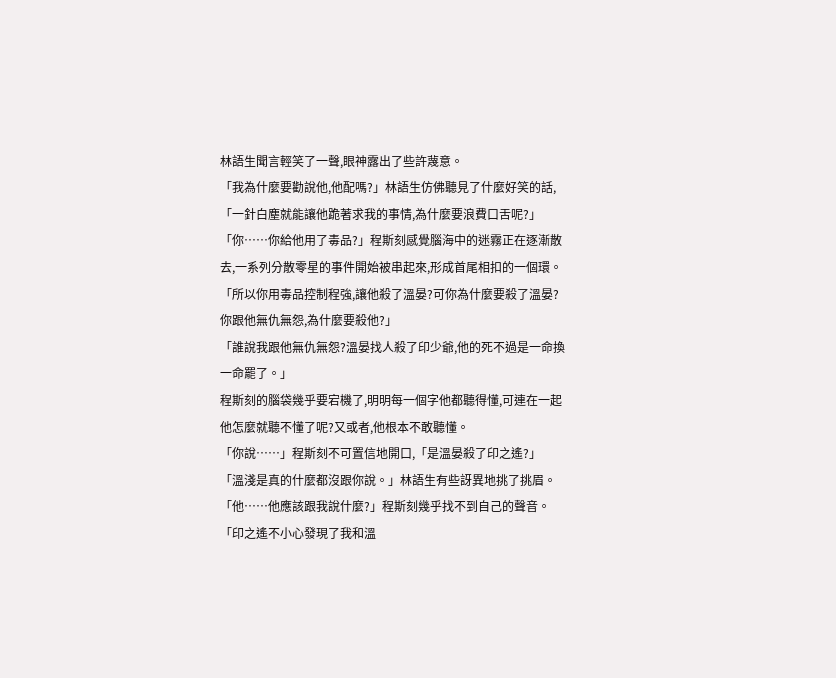林語生聞言輕笑了一聲,眼神露出了些許蔑意。
「我為什麼要勸說他,他配嗎?」林語生仿佛聽見了什麼好笑的話,「一針白塵就能讓他跪著求我的事情,為什麼要浪費口舌呢?」
「你……你給他用了毒品?」程斯刻感覺腦海中的迷霧正在逐漸散去,一系列分散零星的事件開始被串起來,形成首尾相扣的一個環。
「所以你用毒品控制程強,讓他殺了溫晏?可你為什麼要殺了溫晏?你跟他無仇無怨,為什麼要殺他?」
「誰說我跟他無仇無怨?溫晏找人殺了印少爺,他的死不過是一命換一命罷了。」
程斯刻的腦袋幾乎要宕機了,明明每一個字他都聽得懂,可連在一起他怎麼就聽不懂了呢?又或者,他根本不敢聽懂。
「你說……」程斯刻不可置信地開口,「是溫晏殺了印之遙?」
「溫淺是真的什麼都沒跟你說。」林語生有些訝異地挑了挑眉。
「他……他應該跟我說什麼?」程斯刻幾乎找不到自己的聲音。
「印之遙不小心發現了我和溫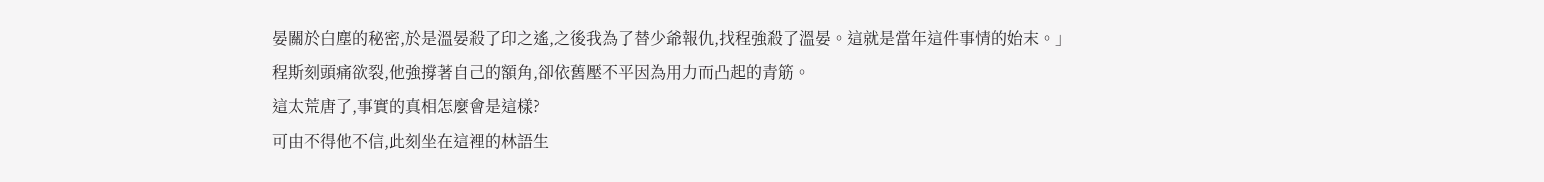晏關於白塵的秘密,於是溫晏殺了印之遙,之後我為了替少爺報仇,找程強殺了溫晏。這就是當年這件事情的始末。」
程斯刻頭痛欲裂,他強撐著自己的額角,卻依舊壓不平因為用力而凸起的青筋。
這太荒唐了,事實的真相怎麼會是這樣?
可由不得他不信,此刻坐在這裡的林語生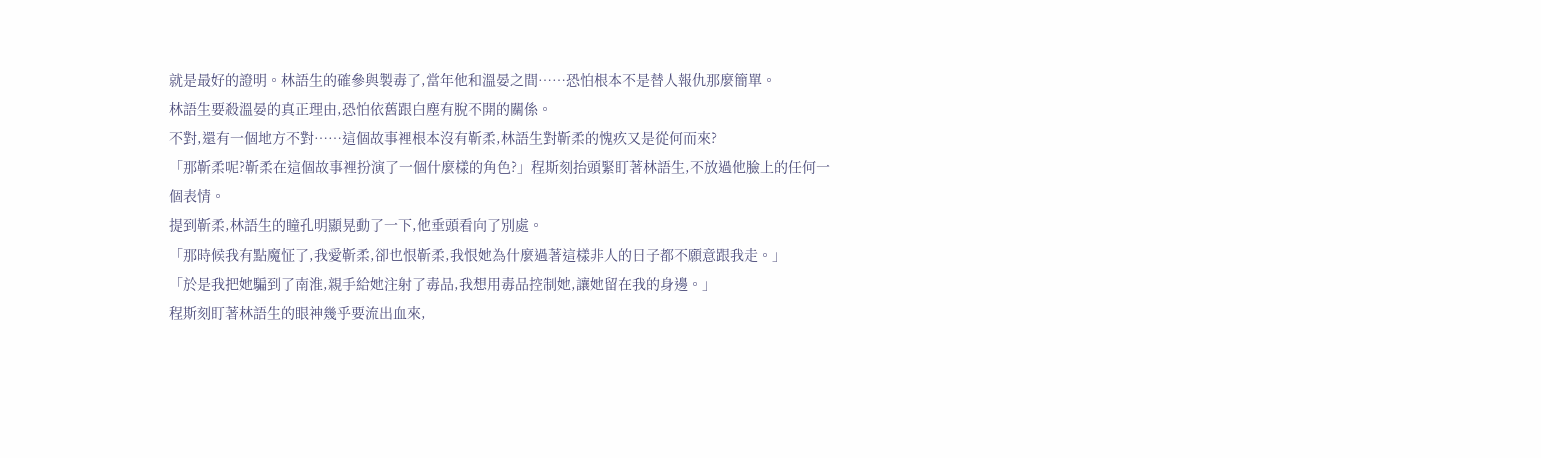就是最好的證明。林語生的確參與製毒了,當年他和溫晏之間……恐怕根本不是替人報仇那麼簡單。
林語生要殺溫晏的真正理由,恐怕依舊跟白塵有脫不開的關係。
不對,還有一個地方不對……這個故事裡根本沒有靳柔,林語生對靳柔的愧疚又是從何而來?
「那靳柔呢?靳柔在這個故事裡扮演了一個什麼樣的角色?」程斯刻抬頭緊盯著林語生,不放過他臉上的任何一個表情。
提到靳柔,林語生的瞳孔明顯晃動了一下,他垂頭看向了別處。
「那時候我有點魔怔了,我愛靳柔,卻也恨靳柔,我恨她為什麼過著這樣非人的日子都不願意跟我走。」
「於是我把她騙到了南淮,親手給她注射了毒品,我想用毒品控制她,讓她留在我的身邊。」
程斯刻盯著林語生的眼神幾乎要流出血來,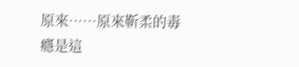原來……原來靳柔的毒癮是這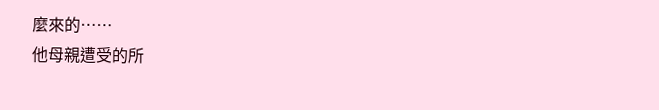麼來的……
他母親遭受的所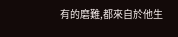有的磨難,都來自於他生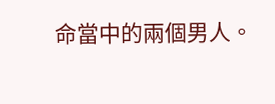命當中的兩個男人。